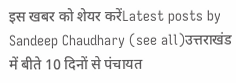इस खबर को शेयर करेंLatest posts by Sandeep Chaudhary (see all)उत्तराखंड में बीते 10 दिनों से पंचायत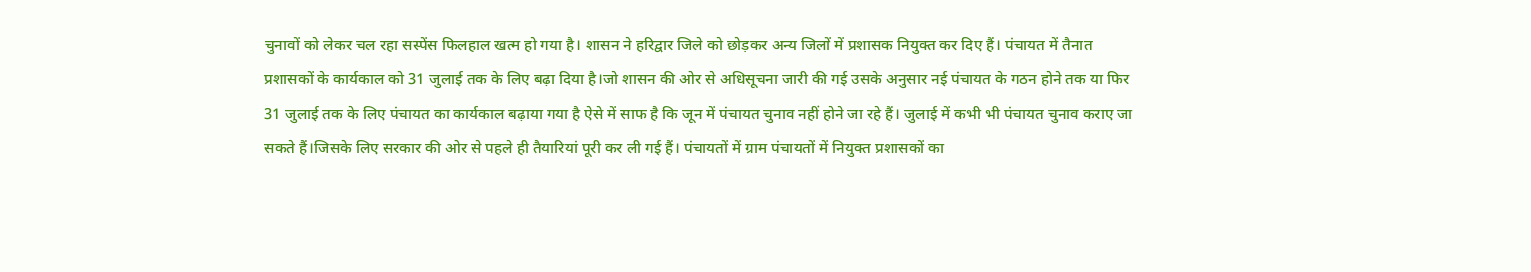चुनावों को लेकर चल रहा सस्पेंस फिलहाल खत्म हो गया है। शासन ने हरिद्वार जिले को छोड़कर अन्य जिलों में प्रशासक नियुक्त कर दिए हैं। पंचायत में तैनात प्रशासकों के कार्यकाल को 31 जुलाई तक के लिए बढ़ा दिया है।जो शासन की ओर से अधिसूचना जारी की गई उसके अनुसार नई पंचायत के गठन होने तक या फिर 31 जुलाई तक के लिए पंचायत का कार्यकाल बढ़ाया गया है ऐसे में साफ है कि जून में पंचायत चुनाव नहीं होने जा रहे हैं। जुलाई में कभी भी पंचायत चुनाव कराए जा सकते हैं।जिसके लिए सरकार की ओर से पहले ही तैयारियां पूरी कर ली गई हैं। पंचायतों में ग्राम पंचायतों में नियुक्त प्रशासकों का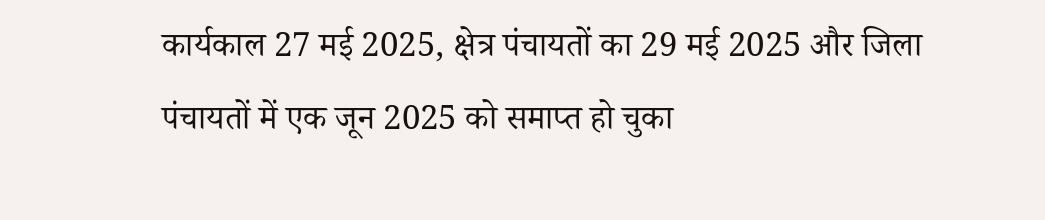कार्यकाल 27 मई 2025, क्षेत्र पंचायतों का 29 मई 2025 और जिला पंचायतों में एक जून 2025 को समाप्त हो चुका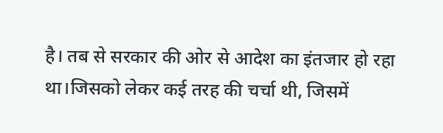है। तब से सरकार की ओर से आदेश का इंतजार हो रहा था।जिसको लेकर कई तरह की चर्चा थी, जिसमें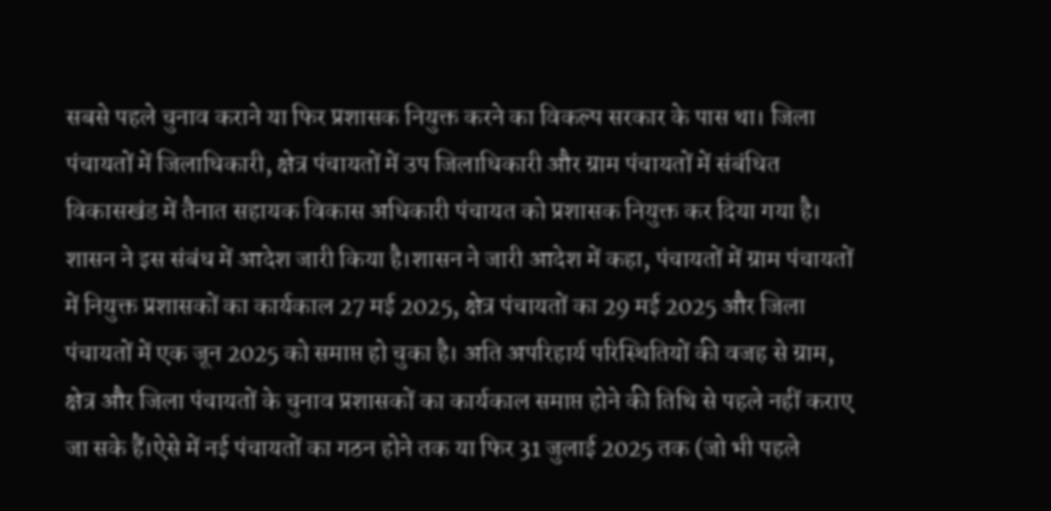सबसे पहले चुनाव कराने या फिर प्रशासक नियुक्त करने का विकल्प सरकार के पास था। जिला पंचायतों में जिलाधिकारी, क्षेत्र पंचायतों में उप जिलाधिकारी और ग्राम पंचायतों में संबंधित विकासखंड में तैनात सहायक विकास अधिकारी पंचायत को प्रशासक नियुक्त कर दिया गया है। शासन ने इस संबंध में आदेश जारी किया है।शासन ने जारी आदेश में कहा, पंचायतों में ग्राम पंचायतों में नियुक्त प्रशासकों का कार्यकाल 27 मई 2025, क्षेत्र पंचायतों का 29 मई 2025 और जिला पंचायतों में एक जून 2025 को समाप्त हो चुका है। अति अपरिहार्य परिस्थितियों की वजह से ग्राम, क्षेत्र और जिला पंचायतों के चुनाव प्रशासकों का कार्यकाल समाप्त होने की तिथि से पहले नहीं कराए जा सके हैं।ऐसे में नई पंचायतों का गठन होने तक या फिर 31 जुलाई 2025 तक (जो भी पहले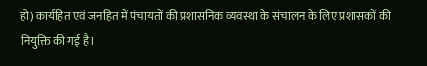हो) कार्यहित एवं जनहित में पंचायतों की प्रशासनिक व्यवस्था के संचालन के लिए प्रशासकों की नियुक्ति की गई है।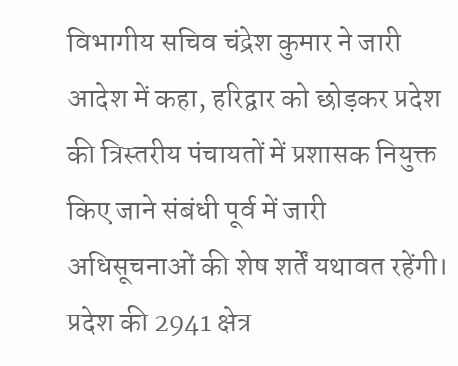विभागीय सचिव चंद्रेश कुमार ने जारी आदेश में कहा, हरिद्वार को छोड़कर प्रदेश की त्रिस्तरीय पंचायतों में प्रशासक नियुक्त किए जाने संबंधी पूर्व में जारी अधिसूचनाओं की शेष शर्तें यथावत रहेंगी। प्रदेश की 2941 क्षेत्र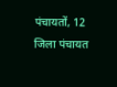पंचायतों, 12 जिला पंचायत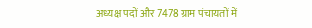अध्यक्ष पदों और 7478 ग्राम पंचायतों में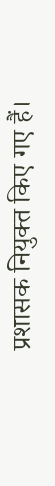प्रशासक नियुक्त किए गए हैं।